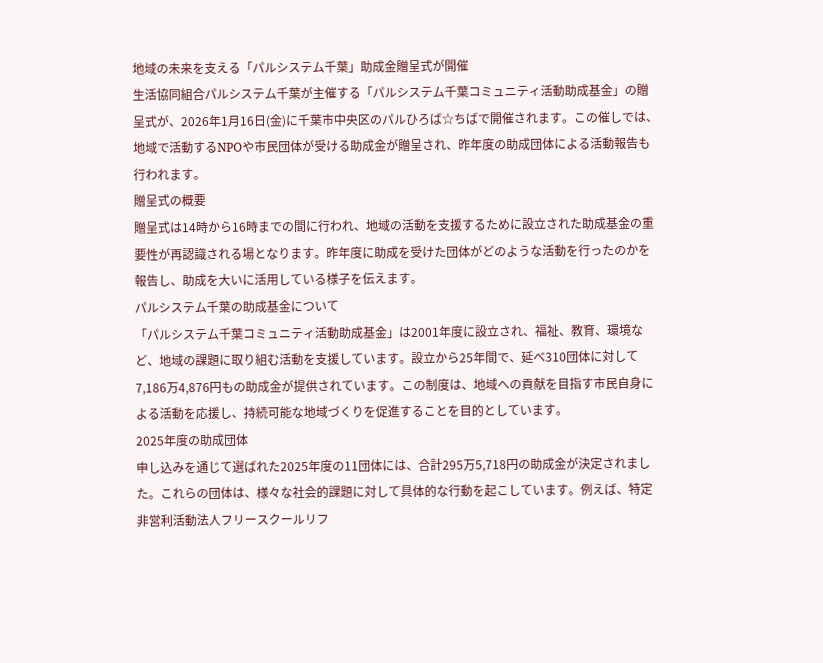地域の未来を支える「パルシステム千葉」助成金贈呈式が開催
生活協同組合パルシステム千葉が主催する「パルシステム千葉コミュニティ活動助成基金」の贈呈式が、2026年1月16日(金)に千葉市中央区のパルひろば☆ちばで開催されます。この催しでは、地域で活動するNPOや市民団体が受ける助成金が贈呈され、昨年度の助成団体による活動報告も行われます。
贈呈式の概要
贈呈式は14時から16時までの間に行われ、地域の活動を支援するために設立された助成基金の重要性が再認識される場となります。昨年度に助成を受けた団体がどのような活動を行ったのかを報告し、助成を大いに活用している様子を伝えます。
パルシステム千葉の助成基金について
「パルシステム千葉コミュニティ活動助成基金」は2001年度に設立され、福祉、教育、環境など、地域の課題に取り組む活動を支援しています。設立から25年間で、延べ310団体に対して7,186万4,876円もの助成金が提供されています。この制度は、地域への貢献を目指す市民自身による活動を応援し、持続可能な地域づくりを促進することを目的としています。
2025年度の助成団体
申し込みを通じて選ばれた2025年度の11団体には、合計295万5,718円の助成金が決定されました。これらの団体は、様々な社会的課題に対して具体的な行動を起こしています。例えば、特定非営利活動法人フリースクールリフ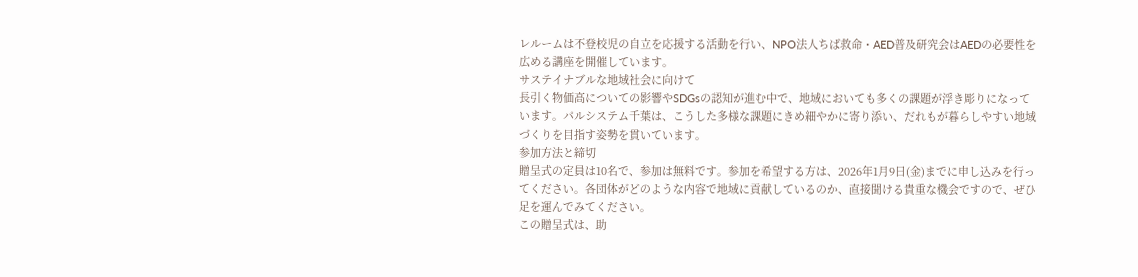レルームは不登校児の自立を応援する活動を行い、NPO法人ちば救命・AED普及研究会はAEDの必要性を広める講座を開催しています。
サステイナブルな地域社会に向けて
長引く物価高についての影響やSDGsの認知が進む中で、地域においても多くの課題が浮き彫りになっています。パルシステム千葉は、こうした多様な課題にきめ細やかに寄り添い、だれもが暮らしやすい地域づくりを目指す姿勢を貫いています。
参加方法と締切
贈呈式の定員は10名で、参加は無料です。参加を希望する方は、2026年1月9日(金)までに申し込みを行ってください。各団体がどのような内容で地域に貢献しているのか、直接聞ける貴重な機会ですので、ぜひ足を運んでみてください。
この贈呈式は、助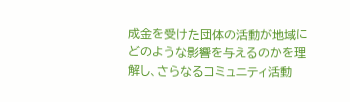成金を受けた団体の活動が地域にどのような影響を与えるのかを理解し、さらなるコミュニティ活動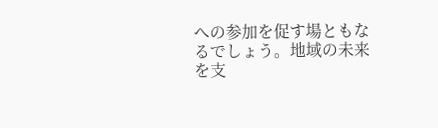への参加を促す場ともなるでしょう。地域の未来を支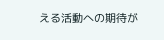える活動への期待が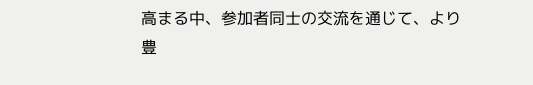高まる中、参加者同士の交流を通じて、より豊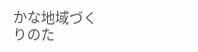かな地域づくりのた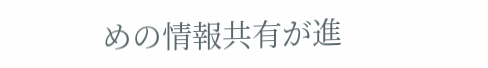めの情報共有が進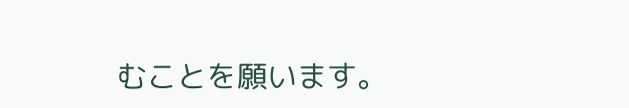むことを願います。